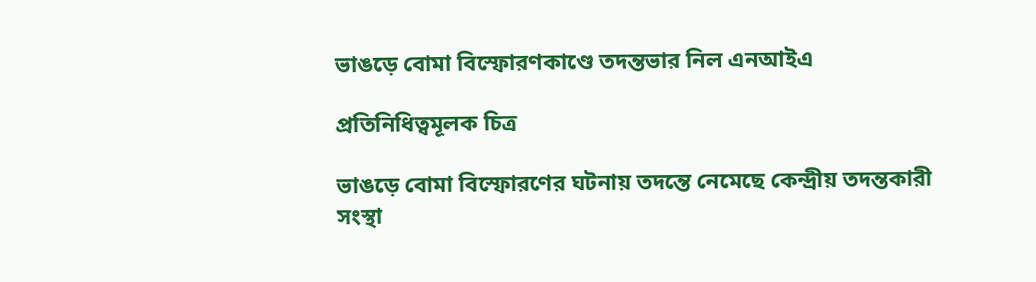ভাঙড়ে বোমা বিস্ফোরণকাণ্ডে তদন্তভার নিল এনআইএ

প্রতিনিধিত্বমূলক চিত্র

ভাঙড়ে বোমা বিস্ফোরণের ঘটনায় তদন্তে নেমেছে কেন্দ্রীয় তদন্তকারী সংস্থা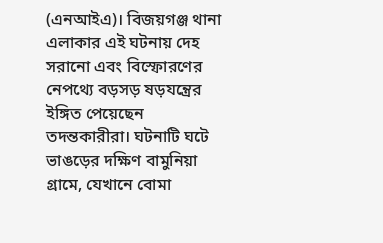(এনআইএ)। বিজয়গঞ্জ থানা এলাকার এই ঘটনায় দেহ সরানো এবং বিস্ফোরণের নেপথ্যে বড়সড় ষড়যন্ত্রের ইঙ্গিত পেয়েছেন তদন্তকারীরা। ঘটনাটি ঘটে ভাঙড়ের দক্ষিণ বামুনিয়া গ্রামে, যেখানে বোমা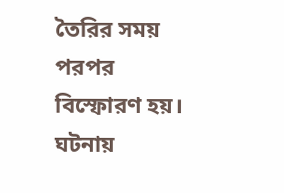তৈরির সময় পরপর বিস্ফোরণ হয়। ঘটনায়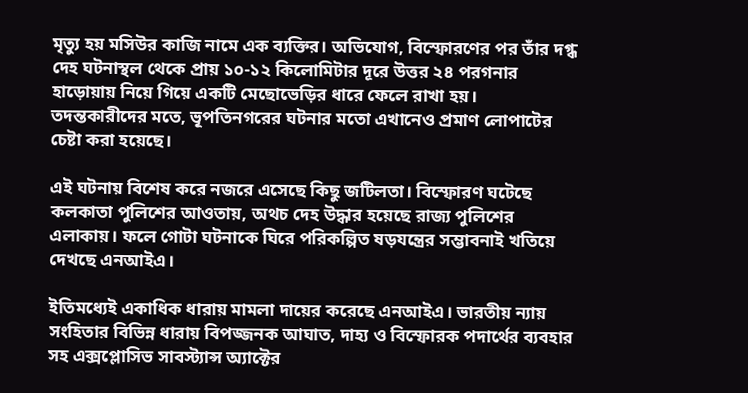মৃত্যু হয় মসিউর কাজি নামে এক ব্যক্তির। অভিযোগ, বিস্ফোরণের পর তাঁর দগ্ধ দেহ ঘটনাস্থল থেকে প্রায় ১০-১২ কিলোমিটার দূরে উত্তর ২৪ পরগনার হাড়োয়ায় নিয়ে গিয়ে একটি মেছোভেড়ির ধারে ফেলে রাখা হয়। তদন্তকারীদের মতে, ভূপতিনগরের ঘটনার মতো এখানেও প্রমাণ লোপাটের চেষ্টা করা হয়েছে।

এই ঘটনায় বিশেষ করে নজরে এসেছে কিছু জটিলতা। বিস্ফোরণ ঘটেছে কলকাতা পুলিশের আওতায়, অথচ দেহ উদ্ধার হয়েছে রাজ্য পুলিশের এলাকায়। ফলে গোটা ঘটনাকে ঘিরে পরিকল্পিত ষড়যন্ত্রের সম্ভাবনাই খতিয়ে দেখছে এনআইএ।

ইতিমধ্যেই একাধিক ধারায় মামলা দায়ের করেছে এনআইএ। ভারতীয় ন্যায় সংহিতার বিভিন্ন ধারায় বিপজ্জনক আঘাত, দাহ্য ও বিস্ফোরক পদার্থের ব্যবহার সহ এক্সপ্লোসিভ সাবস্ট্যান্স অ্যাক্টের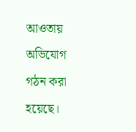আওতায় অভিযোগ গঠন করা হয়েছে।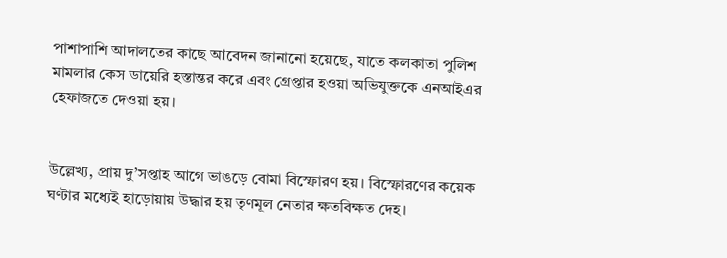পাশাপাশি আদালতের কাছে আবেদন জানানো হয়েছে, যাতে কলকাতা পুলিশ মামলার কেস ডায়েরি হস্তান্তর করে এবং গ্রেপ্তার হওয়া অভিযুক্তকে এনআইএর হেফাজতে দেওয়া হয়।


উল্লেখ্য, প্রায় দু’সপ্তাহ আগে ভাঙড়ে বোমা বিস্ফোরণ হয়। বিস্ফোরণের কয়েক ঘণ্টার মধ্যেই হাড়োয়ায় উদ্ধার হয় তৃণমূল নেতার ক্ষতবিক্ষত দেহ।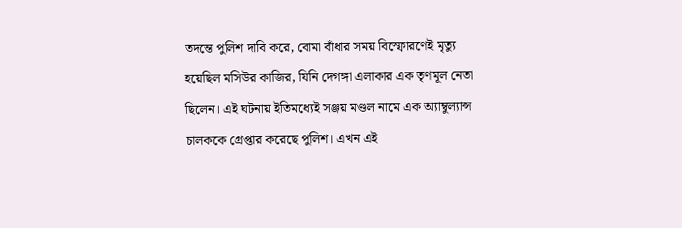তদন্তে পুলিশ দাবি করে, বোমা বাঁধার সময় বিস্ফোরণেই মৃত্যু হয়েছিল মসিউর কাজির, যিনি দেগঙ্গা এলাকার এক তৃণমূল নেতা ছিলেন। এই ঘটনায় ইতিমধ্যেই সঞ্জয় মণ্ডল নামে এক অ্যাম্বুল্যান্স চালককে গ্রেপ্তার করেছে পুলিশ। এখন এই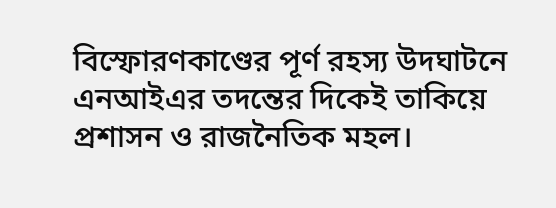বিস্ফোরণকাণ্ডের পূর্ণ রহস্য উদঘাটনে এনআইএর তদন্তের দিকেই তাকিয়ে প্রশাসন ও রাজনৈতিক মহল।